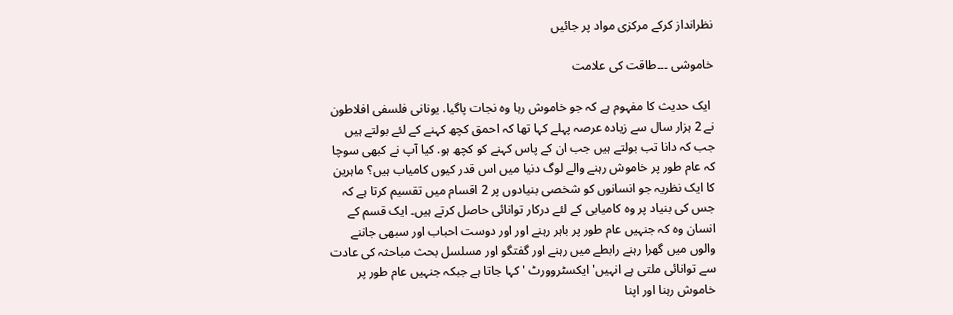نظرانداز کرکے مرکزی مواد پر جائیں

خاموشی ۔۔۔طاقت کی علامت

 ایک حدیث کا مفہوم ہے کہ جو خاموش رہا وہ نجات پاگیا. یونانی فلسفی افلاطون نے 2 ہزار سال سے زیادہ عرصہ پہلے کہا تھا کہ احمق کچھ کہنے کے لئے بولتے ہیں جب کہ دانا تب بولتے ہیں جب ان کے پاس کہنے کو کچھ ہو. کیا آپ نے کبھی سوچا کہ عام طور پر خاموش رہنے والے لوگ دنیا میں اس قدر کیوں کامیاب ہیں؟ ماہرین کا ایک نظریہ جو انسانوں کو شخصی بنیادوں پر 2 اقسام میں تقسیم کرتا ہے کہ جس کی بنیاد پر وہ کامیابی کے لئے درکار توانائی حاصل کرتے ہیں۔ ایک قسم کے انسان وہ کہ جنہیں عام طور پر باہر رہنے اور اور دوست احباب اور سبھی جاننے والوں میں گھرا رہنے رابطے میں رہنے اور گفتگو اور مسلسل بحث مباحثہ کی عادت سے توانائی ملتی ہے انہیں' ایکسٹروورٹ 'کہا جاتا ہے جبکہ جنہیں عام طور پر خاموش رہنا اور اپنا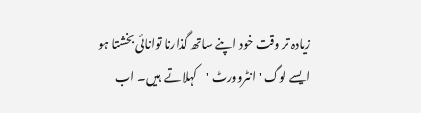زیادہ تر وقت خود اپنے ساتھ گذارنا توانائی بخشتا ہو ایسے لوگ 'انٹروورٹ 'کہلاتے  ہیں۔ اب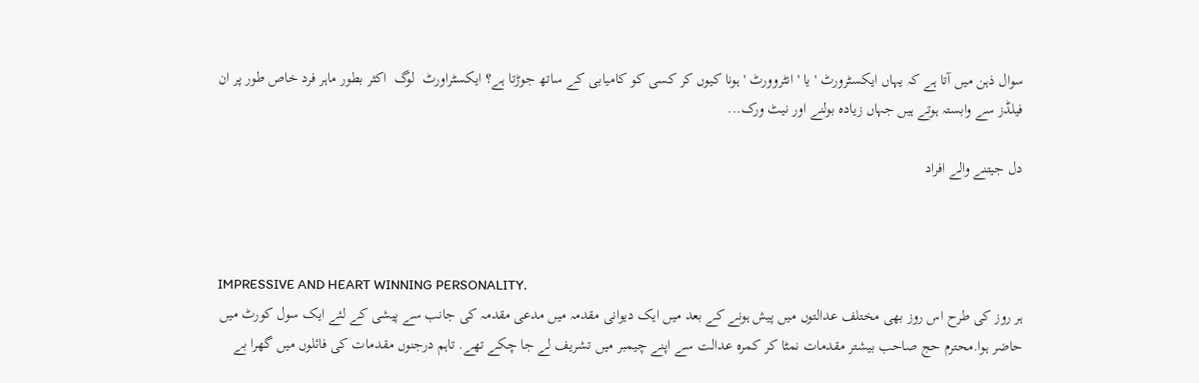سوال ذہن میں آتا ہے کہ یہاں ایکسٹرورٹ ' یا ' انٹروورٹ ' ہونا کیوں کر کسی کو کامیابی کے ساتھ جوڑتا ہے؟ ایکسٹراورٹ  لوگ  اکثر بطور ماہر فرد خاص طور پر ان فیلڈز سے وابستہ ہوتے ہیں جہاں زیادہ بولنے اور نیٹ ورک...

دل جیتنے والے افراد



IMPRESSIVE AND HEART WINNING PERSONALITY.
ہر روز کی طرح اس روز بھی مختلف عدالتوں میں پیش ہونے کے بعد میں ایک دیوانی مقدمہ میں مدعی مقدمہ کی جانب سے پیشی کے لئے ایک سول کورٹ میں حاضر ہوا.محترم حج صاحب بیشتر مقدمات نمٹا کر کمرہ عدالت سے اپنے چیمبر میں تشریف لے جا چکے تھے. تاہم درجنوں مقدمات کی فائلوں میں گھرا بے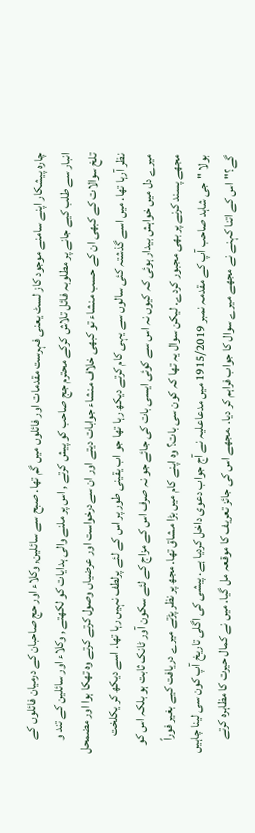چارہ پیشکار اپنے سامنے موجود کاز لسٹ یعنی فہرست مقدمات اور فائلوں میں گم تھا. صبح سے سائلین, وکلاء اور حج صاحبان کے درمیان فائلوں کے انبار سے طلب کیے جانے پر مطلوبہ فائل تلاش کرکے محترم جج صاحب کو پیش کرتے , اس پر ملنے والی ہدایات کو لکھتے , وکلاء اور سائلین کے تند و تلخ سوالات کے کبھی ان کے حسب منشاء تو کبھی خلاف منشاء جوابات دیتے اور ان سےدرخواست اور عرضیاں وصول کرتے کرتے وہ تھکا ہوا اور مضمحل نظر آرہا تھا. میں اسے گذشتہ کئی سالوں سے یہی کام کرتے دیکھ رہا تھا جو اب یقینی طور پر اس کے لئے پرلطف نہیں رہا تھا. اسے دیکھ کر یکلخت میرے دل میں خواہش بیدار ہوئی کہ کیوں نہ اس سے کوئی ایسی بات کی جائے جو نہ صرف اس کے مزاج کے لئے سکون آور ٹانک ثابت ہو بلکہ اس کو مجھے پسند کرنے پر بھی مجبور کردے. لیکن سوال یہ تھا کہ کون سی بات؟ وہ اپنے کام میں بڑا مشاق تھا. مجھ پر نظر پڑتے میرے دریافت کیے بغیر فوراً بولا "جی شاہد صاحب آپ کے مقدمہ نمبر 1915/2019 میں مدعاعلیہ نے آج جواب دعوی داخل کردیا ہے. پیشی کی اگلی تاریخ آپ کون سی لینا چاہیں گے؟"اس کے اتنا کہنے نے مجھے میرے سوال کا جواب فراہم کر دیا. .مجھے اس کی جائز تعریف کا موقعہ مل گیا. میں نے کمال حیرت کا مظاہرہ کرتے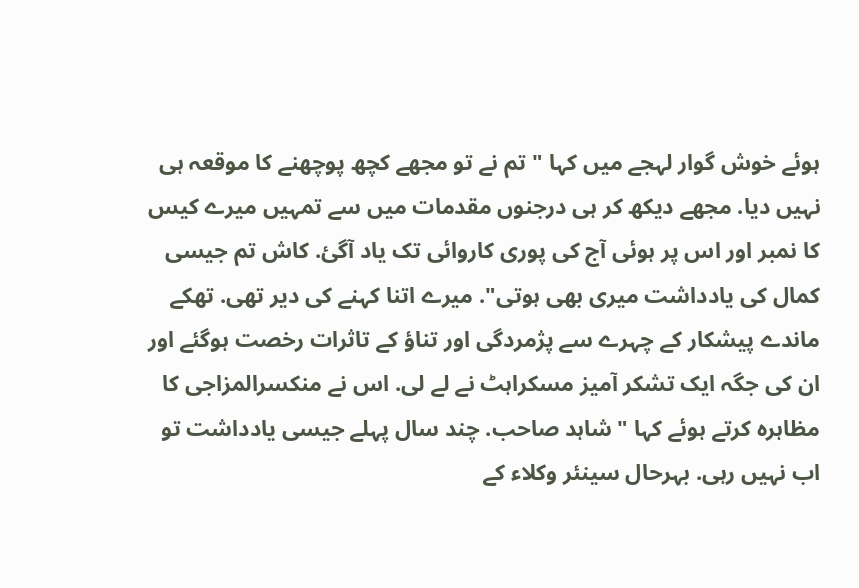ہوئے خوش گوار لہجے میں کہا "تم نے تو مجھے کچھ پوچھنے کا موقعہ ہی نہیں دیا. مجھے دیکھ کر ہی درجنوں مقدمات میں سے تمہیں میرے کیس کا نمبر اور اس پر ہوئی آج کی پوری کاروائی تک یاد آگئ. کاش تم جیسی کمال کی یادداشت میری بھی ہوتی". میرے اتنا کہنے کی دیر تھی. تھکے ماندے پیشکار کے چہرے سے پژمردگی اور تناؤ کے تاثرات رخصت ہوگئے اور ان کی جگہ ایک تشکر آمیز مسکراہٹ نے لے لی. اس نے منکسرالمزاجی کا مظاہرہ کرتے ہوئے کہا "شاہد صاحب. چند سال پہلے جیسی یادداشت تو اب نہیں رہی. بہرحال سینئر وکلاء کے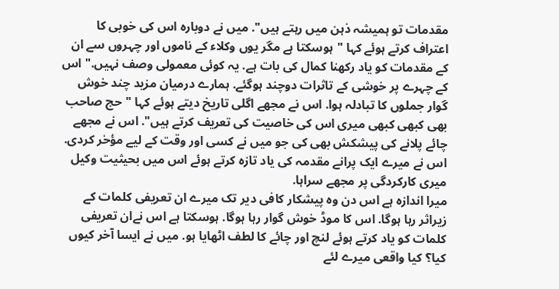مقدمات تو ہمیشہ ذہن میں رہتے ہیں". میں نے دوبارہ اس کی خوبی کا اعتراف کرتے ہوئے کہا "ہوسکتا ہے مگر یوں وکلاء کے ناموں اور چہروں سے ان کے مقدمات کو یاد رکھنا کمال کی بات ہے. یہ کوئی معمولی وصف نہیں." اس کے چہرے پر خوشی کے تاثرات دوچند ہوگئے. ہمارے درمیان مزید چند خوش گوار جملوں کا تبادلہ ہوا. اس نے مجھے اگلی تاریخ دیتے ہوئے کہا "حج صاحب بھی کبھی کبھی میری اس کی خاصیت کی تعریف کرتے ہیں". اس نے مجھے چائے پلانے کی پیشکش بھی کی جو میں نے کسی اور وقت کے لیے مؤخر کردی. اس نے میرے ایک پرانے مقدمہ کی یاد تازہ کرتے ہوئے اس میں بحیثیت وکیل میری کارکردگی پر مجھے سراہا.
میرا اندازہ ہے اس دن وہ پیشکار کافی دیر تک میرے ان تعریفی کلمات کے زیراثر رہا ہوگا. اس کا موڈ خوش گوار رہا ہوگا. ہوسکتا ہے اس نےان تعریفی کلمات کو یاد کرتے ہوئے لنچ اور چائے کا لطف اٹھایا ہو. میں نے ایسا آخر کیوں کیا؟ کیا واقعی میرے لئے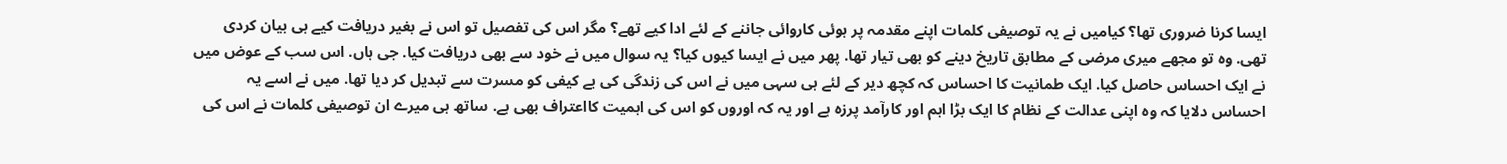ایسا کرنا ضروری تھا؟ کیامیں نے یہ توصیفی کلمات اپنے مقدمہ پر ہوئی کاروائی جاننے کے لئے ادا کیے تھے؟ مگر اس کی تفصیل تو اس نے بغیر دریافت کیے ہی بیان کردی تھی. وہ تو مجھے میری مرضی کے مطابق تاریخ دینے کو بھی تیار تھا. پھر میں نے ایسا کیوں کیا؟ یہ سوال میں نے خود سے بھی دریافت کیا. جی ہاں. اس سب کے عوض میں نے ایک احساس حاصل کیا. ایک طمانیت کا احساس کہ کچھ دیر کے لئے ہی سہی میں نے اس کی زندگی کی بے کیفی کو مسرت سے تبدیل کر دیا تھا. میں نے اسے یہ احساس دلایا کہ وہ اپنی عدالت کے نظام کا ایک بڑا اہم اور کارآمد پرزہ ہے اور یہ کہ اوروں کو اس کی اہمیت کااعتراف بھی ہے. ساتھ ہی میرے ان توصیفی کلمات نے اس کی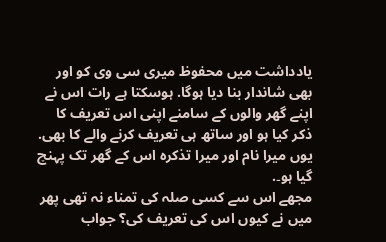یادداشت میں محفوظ میری سی وی کو اور بھی شاندار بنا دیا ہوگا. ہوسکتا ہے رات اس نے اپنے گھر والوں کے سامنے اپنی اس تعریف کا ذکر کیا ہو اور ساتھ ہی تعریف کرنے والے کا بھی. یوں میرا نام اور میرا تذکرہ اس کے گھر تک پہنچ گیا ہو۔.
مجھے اس سے کسی صلہ کی تمناء نہ تھی پھر میں نے کیوں اس کی تعریف کی؟ جواب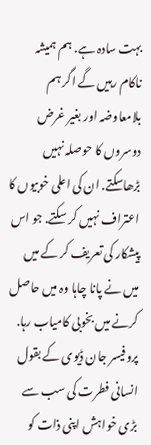بہت سادہ ہے. ہم ہمیشہ ناکام رہیں گے اگر ہم بلامعاوضہ اور بغیر غرض دوسروں کا حوصلہ نہیں بڑھاسکتے. ان کی اعلی خوبیوں کا اعتراف نہیں کر سکتے. جو اس پیشکار کی تعریف کر کے میں میں نے پانا چاہا وہ میں حاصل کرنے میں بخوبی کامیاب رہا.
پروفیسر جان ڈیوی کے بقول انسانی فطرت کی سب سے بڑی خواہش اپنی ذات کو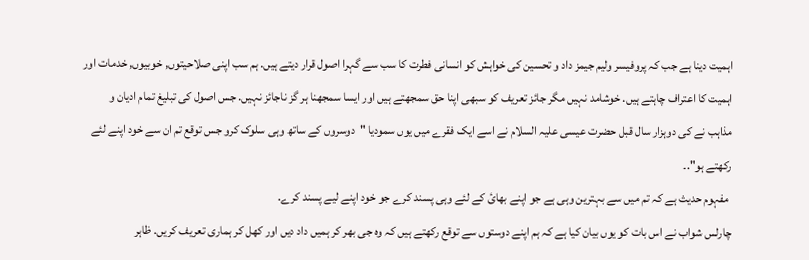اہمیت دینا ہے جب کہ پروفیسر ولیم جیمز داد و تحسین کی خواہش کو انسانی فطرت کا سب سے گہرا اصول قرار دیتے ہیں. ہم سب اپنی صلاحیتوں, خوبیوں, خدمات اور اہمیت کا اعتراف چاہتے ہیں. خوشامد نہیں مگر جائز تعریف کو سبھی اپنا حق سمجھتے ہیں اور ایسا سمجھنا ہر گز ناجائز نہیں. جس اصول کی تبلیغ تمام ادیان و مذاہب نے کی دوہزار سال قبل حضرت عیسی علیہ السلام نے اسے ایک فقرے میں یوں سمودیا "دوسروں کے ساتھ وہی سلوک کرو جس توقع تم ان سے خود اپنے لئے رکھتے ہو".۔
 مفہوم حدیث ہے کہ تم میں سے بہترین وہی ہے جو اپنے بھائ کے لئے وہی پسند کرے جو خود اپنے لیے پسند کرے.
چارلس شواب نے اس بات کو یوں بیان کیا ہے کہ ہم اپنے دوستوں سے توقع رکھتے ہیں کہ وہ جی بھر کر ہمیں داد دیں اور کھل کر ہماری تعریف کریں. ظاہر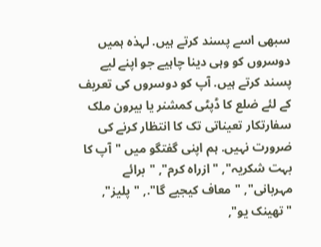سبھی اسے پسند کرتے ہیں. لہذہ ہمیں دوسروں کو وہی دینا چاہیے جو اپنے لیے پسند کرتے ہیں. آپ کو دوسروں کی تعریف کے لئے ضلع کا ڈپٹی کمشنر یا بیرون ملک سفارتکار تعیناتی تک کا انتظار کرنے کی ضرورت نہیں. ہم اپنی گفتگو میں "آپ کا بہت شکریہ", "ازراہ کرم", "برائے مہربانی", "معاف کیجیے گا"., "پلیز", "تھینک یو",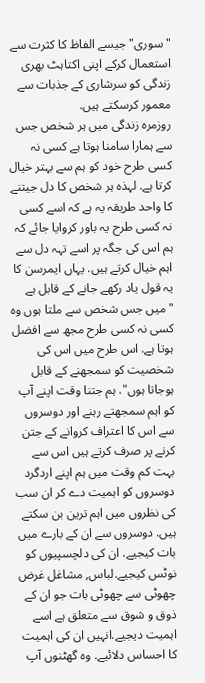"سوری" جیسے الفاظ کا کثرت سے استعمال کرکے اپنی اکتاہٹ بھری زندگی کو سرشاری کے جذبات سے معمور کرسکتے ہیں.
روزمرہ زندگی میں ہر شخص جس سے ہمارا سامنا ہوتا ہے کسی نہ کسی طرح خود کو ہم سے بہتر خیال کرتا ہے. لہذہ ہر شخص کا دل جیتنے کا واحد طریقہ یہ ہے کہ اسے کسی نہ کسی طرح یہ باور کروایا جائے کہ ہم اس کی جگہ پر اسے تہہ دل سے اہم خیال کرتے ہیں. یہاں ایمرسن کا یہ قول یاد رکھے جانے کے قابل ہے "میں جس شخص سے ملتا ہوں وہ کسی نہ کسی طرح مجھ سے افضل ہوتا ہے. اس طرح میں اس کی شخصیت کو سمجھنے کے قابل ہوجاتا ہوں". ہم جتنا وقت اپنے آپ کو اہم سمجھتے رہنے اور دوسروں سے اس کا اعتراف کروانے کے جتن کرنے پر صرف کرتے ہیں اس سے بہت کم وقت میں ہم اپنے اردگرد دوسروں کو اہمیت دے کر ان سب کی نظروں میں اہم ترین بن سکتے ہیں. دوسروں سے ان کے بارے میں بات کیجیے. ان کی دلچسپیوں کو نوٹس کیجیے.لباس, مشاغل غرض چھوٹی سے چھوٹی بات جو ان کے ذوق و شوق سے متعلق ہے اسے اہمیت دیجیے.انہیں ان کی اہمیت کا احساس دلائیے. وہ گھٹنوں آپ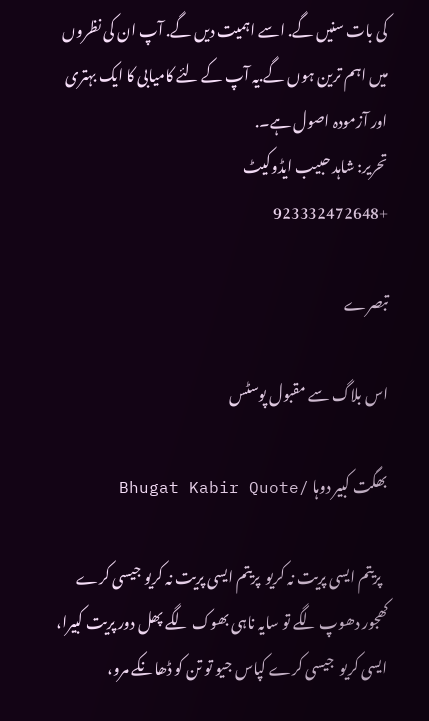کی بات سنیں گے. اسے اہمیت دیں گے. آپ ان کی نظروں میں اہم ترین ہوں گے.یہ آپ کے لئے کامیابی کا ایک بہتری اور آزمودہ اصول ہے۔.
تحریر: شاہد حبیب ایڈوکیٹ
+923332472648

تبصرے

اس بلاگ سے مقبول پوسٹس

بھگت کبیر دوہا /Bhugat Kabir Quote

  پریتم ایسی پریت نہ کریو  پریتم ایسی پریت نہ کریو جیسی کرے کھجور دھوپ لگے تو سایہ ناہی بھوک لگے پھل دور پریت کبیرا، ایسی کریو  جیسی کرے کپاس جیو تو تن کو ڈھانکے مرو،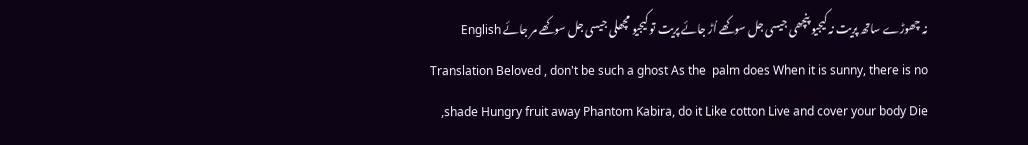نہ چھوڑے ساتھ پریت نہ کیجیو پنچھی جیسی جل سوکھے اُڑ جائے پریت تو کیجیو مچھلی جیسی جل سوکھے مر جائے English Translation Beloved , don't be such a ghost As the  palm does When it is sunny, there is no shade Hungry fruit away Phantom Kabira, do it Like cotton Live and cover your body Die,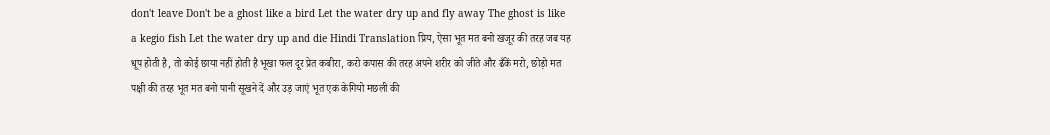don't leave Don't be a ghost like a bird Let the water dry up and fly away The ghost is like a kegio fish Let the water dry up and die Hindi Translation प्रिय, ऐसा भूत मत बनो खजूर की तरह जब यह धूप होती है, तो कोई छाया नहीं होती है भूखा फल दूर प्रेत कबीरा, करो कपास की तरह अपने शरीर को जीते और ढँकें मरो, छोड़ो मत पक्षी की तरह भूत मत बनो पानी सूखने दें और उड़ जाएं भूत एक केगियो मछली की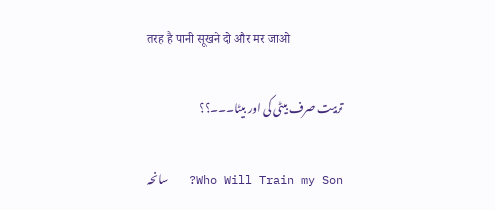तरह है पानी सूखने दो और मर जाओ

تربیت صرف بیٹی کی اور بیٹا۔۔۔؟؟

Who Will Train my Son?   سانحہ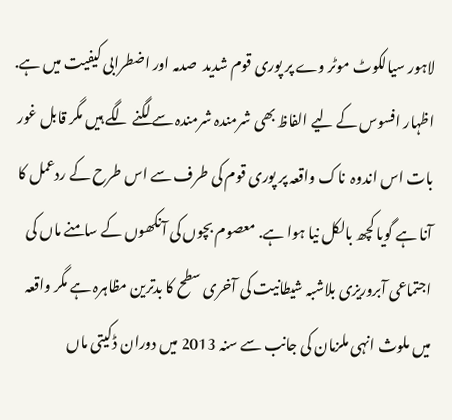لاہور سیالکوٹ موٹر وے پر پوری قوم شدید  صدمہ اور اضطرابی کیفیت میں ہے. اظہار افسوس کے لیے الفاظ بھی شرمندہ شرمندہ سے لگنے لگے ہیں مگر قابل غور بات اس اندوہ  ناک واقعہ پر پوری قوم کی طرف سے اس طرح کے ردعمل کا آنا ہے گویا کچھ بالکل نیا ہوا ہے. معصوم بچوں کی آنکھوں کے سامنے ماں کی اجتماعی آبروریزی بلاشبہ شیطانیت کی آخری سطح کا بدترین مظاہرہ ہے مگر واقعہ میں ملوث انہی ملزمان کی جانب سے سنہ 2013 میں دوران ڈکیتی ماں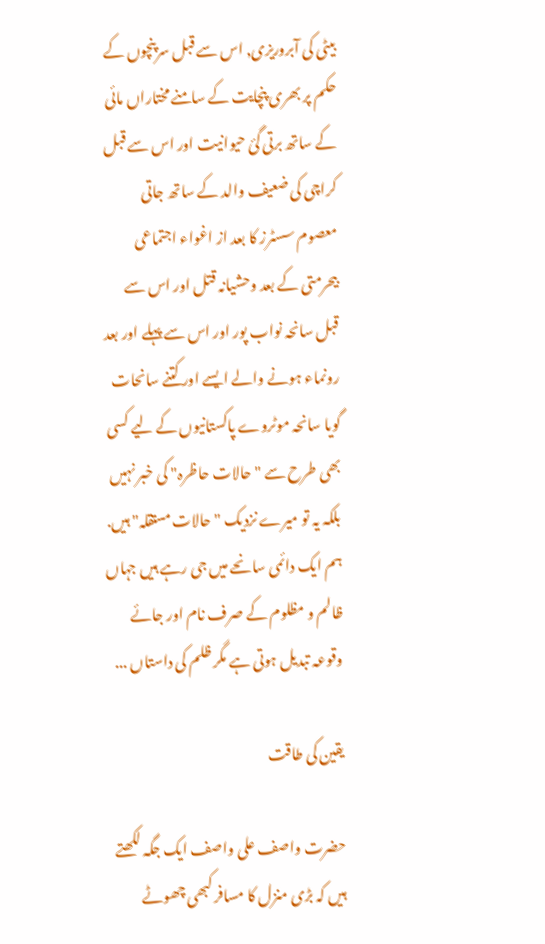بیٹی کی آبروریزی, اس سے قبل سرپنچوں کے حکم پر بھری پنچایت کے سامنے مختاراں مائی کے ساتھ برتی گئ حیوانیت اور اس سے قبل کراچی کی ضعیف والد کے ساتھ جاتی معصوم سسٹرز کا بعد از اغواء اجتماعی بیحرمتی کے بعد وحشیانہ قتل اور اس سے قبل سانحہ نواب پور اور اس سے پہلے اور بعد  رونماء ہونے والے ایسے اور کتنے سانحات گویا سانحہ موٹروے پاکستانیوں کے لیے کسی بھی طرح سے "حالات حاظرہ" کی خبر نہیں بلکہ یہ تو میرے نزدیک "حالات مستقلہ" ہیں. ہم ایک دائمی سانحے میں جی رہے ہیں جہاں ظالم و مظلوم کے صرف نام اور جائے وقوعہ تبدیل ہوتی ہے مگر ظلم کی داستاں ...

یقین کی طاقت

حضرت واصف علی واصف ایک جگہ لکھتے ہیں کہ بڑی منزل کا مسافر کبھی چھوٹے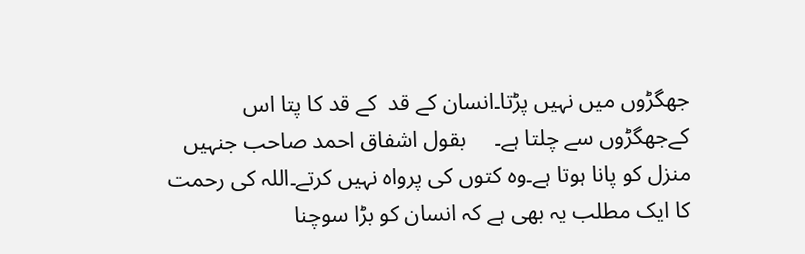جھگڑوں میں نہیں پڑتا۔انسان کے قد  کے قد کا پتا اس کےجھگڑوں سے چلتا ہے۔     بقول اشفاق احمد صاحب جنہیں منزل کو پانا ہوتا ہے۔وہ کتوں کی پرواہ نہیں کرتے۔اللہ کی رحمت کا ایک مطلب یہ بھی ہے کہ انسان کو بڑا سوچنا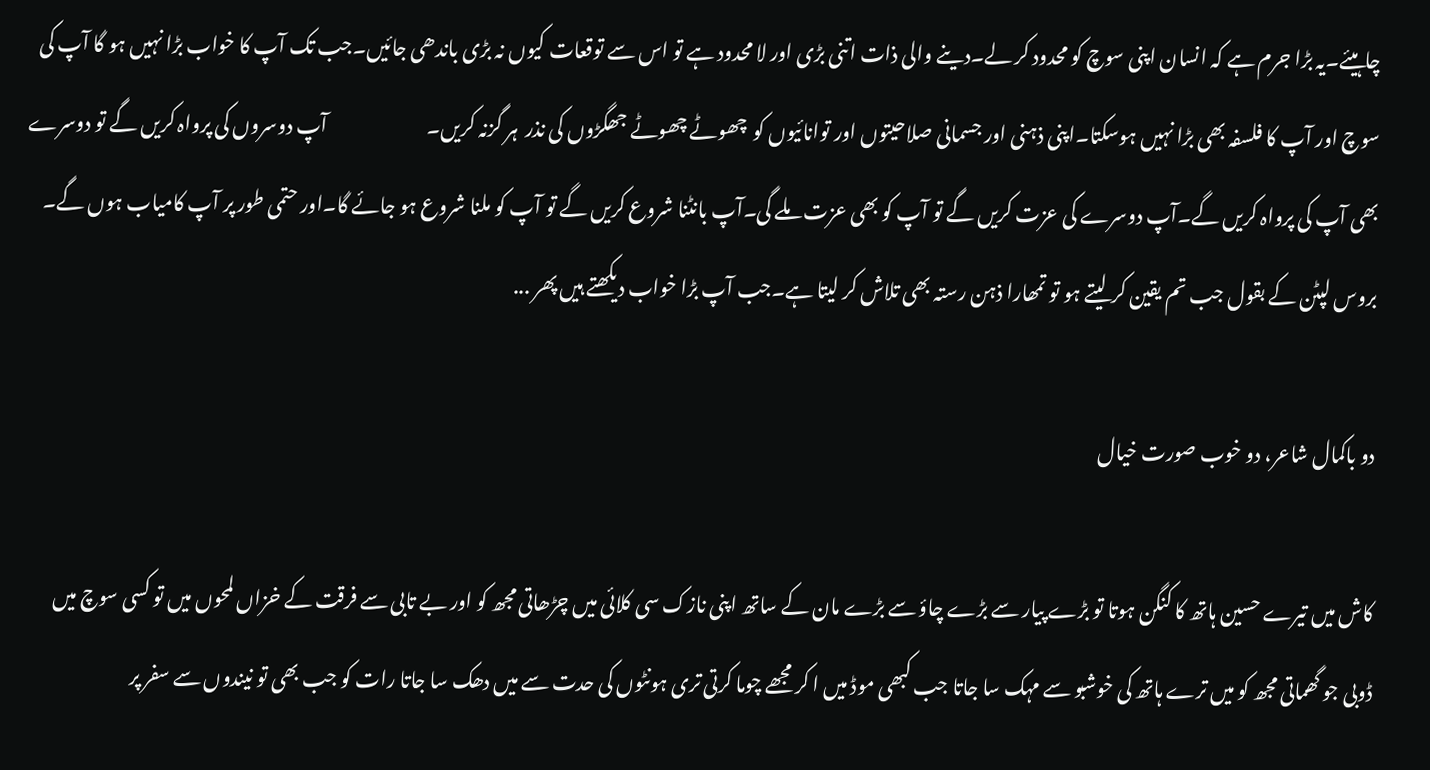چاہیئے۔یہ بڑا جرم ہے کہ انسان اپنی سوچ کو محدود کر لے۔دینے والی ذات اتنی بڑی اور لا محدود ہے تو اس سے توقعات کیوں نہ بڑی باندھی جائیں۔جب تک آپ کا خواب بڑا نہیں ہو گا آپ کی سوچ اور آپ کا فلسفہ بھی بڑا نہیں ہوسکتا۔اپنی ذہنی اور جسمانی صلاحیتوں اور توانائیوں کو  چھوٹے چھوٹے جھگڑوں کی نذر  ہر گزنہ کریں۔                          آپ دوسروں کی پرواہ کریں گے تو دوسرے بھی آپ کی پرواہ کریں گے۔آپ دوسرے کی عزت کریں گے تو آپ کو بھی عزت ملے گی۔آپ بانٹنا شروع کریں گے تو آپ کو ملنا شروع ہو جائے گا۔اور حتمی طور پر آپ کامیاب ہوں گے۔ بروس لپٹن کے بقول جب تم یقین کر لیتے ہو تو تمھارا ذہن رستہ بھی تلاش کر لیتا ہے۔جب آپ بڑا خواب دیکھتے ہیں پھر ...

دو باکمال شاعر، دو خوب صورت خیال

کاش میں تیرے حسین ہاتھ کا کنگن ہوتا تو بڑے پیار سے بڑے چاؤ سے بڑے مان کے ساتھ اپنی نازک سی کلائی میں چڑھاتی مجھ کو اور بے تابی سے فرقت کے خزاں لمحوں میں تو کسی سوچ میں ڈوبی جو گھماتی مجھ کو میں ترے ہاتھ کی خوشبو سے مہک سا جاتا جب کبھی موڈ میں ا کر مجھے چوما کرتی تری ہونٹوں کی حدت سے میں دھک سا جاتا رات کو جب بھی تو نیندوں سے سفر پر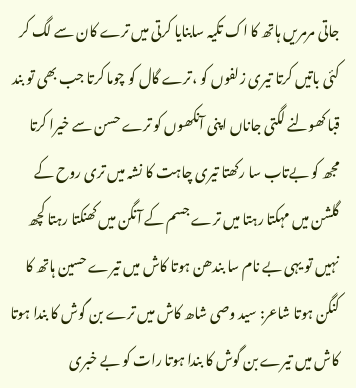جاتی مرمریں ہاتھ کا اک تکیہ سابنایا کرتی میں ترے کان سے لگ کر کئی باتیں کرتا تیری زلفوں کو ،ترے گال کو چوما کرتا جب بھی تو بند قبا کھولنے لگتی جاناں اپنی آنکھوں کو ترے حسن سے خیرا کرتا مجھ کو بےتاب سا رکھتا تیری چاہت کا نشہ میں تری روح کے گلشن میں مہکتا رہتا میں ترے جسم کے آنگن میں کھنکتا رہتا کچھ نہیں تو یہی بے نام سا بندھن ہوتا کاش میں تیرے حسین ہاتھ کا کنگن ہوتا شاعر: سید وصی شاھ کاش میں ترے بن گوش کا بندا ہوتا کاش میں تیرے بن گوش کا بندا ہوتا رات کو بے خبری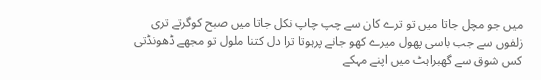میں جو مچل جاتا میں تو ترے کان سے چپ چاپ نکل جاتا میں صبح کوگرتے تری زلفوں سے جب باسی پھول میرے کھو جانے پرہوتا ترا دل کتنا ملول تو مجھے ڈھونڈتی کس شوق سے گھبراہٹ میں اپنے مہکے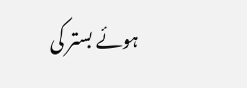ہوئے بستر کی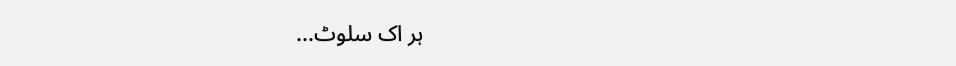ہر اک سلوٹ...